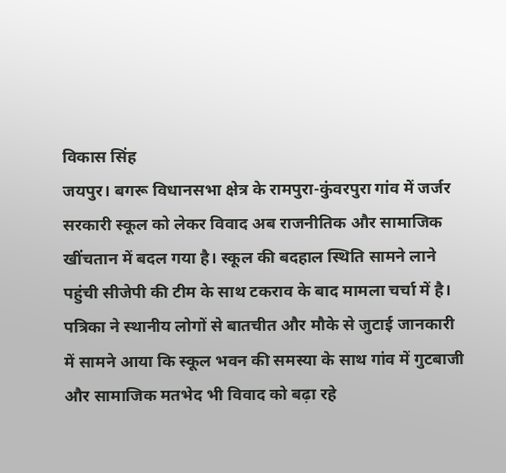विकास सिंह
जयपुर। बगरू विधानसभा क्षेत्र के रामपुरा-कुंवरपुरा गांव में जर्जर सरकारी स्कूल को लेकर विवाद अब राजनीतिक और सामाजिक खींचतान में बदल गया है। स्कूल की बदहाल स्थिति सामने लाने पहुंची सीजेपी की टीम के साथ टकराव के बाद मामला चर्चा में है। पत्रिका ने स्थानीय लोगों से बातचीत और मौके से जुटाई जानकारी में सामने आया कि स्कूल भवन की समस्या के साथ गांव में गुटबाजी और सामाजिक मतभेद भी विवाद को बढ़ा रहे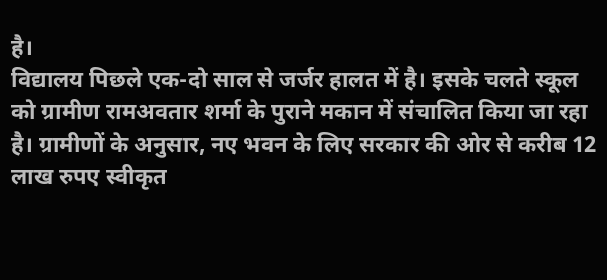है।
विद्यालय पिछले एक-दो साल से जर्जर हालत में है। इसके चलते स्कूल को ग्रामीण रामअवतार शर्मा के पुराने मकान में संचालित किया जा रहा है। ग्रामीणों के अनुसार, नए भवन के लिए सरकार की ओर से करीब 12 लाख रुपए स्वीकृत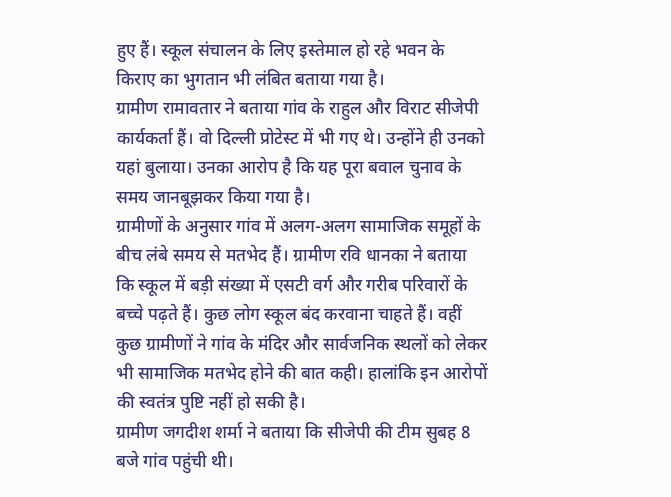हुए हैं। स्कूल संचालन के लिए इस्तेमाल हो रहे भवन के किराए का भुगतान भी लंबित बताया गया है।
ग्रामीण रामावतार ने बताया गांव के राहुल और विराट सीजेपी कार्यकर्ता हैं। वो दिल्ली प्रोटेस्ट में भी गए थे। उन्होंने ही उनको यहां बुलाया। उनका आरोप है कि यह पूरा बवाल चुनाव के समय जानबूझकर किया गया है।
ग्रामीणों के अनुसार गांव में अलग-अलग सामाजिक समूहों के बीच लंबे समय से मतभेद हैं। ग्रामीण रवि धानका ने बताया कि स्कूल में बड़ी संख्या में एसटी वर्ग और गरीब परिवारों के बच्चे पढ़ते हैं। कुछ लोग स्कूल बंद करवाना चाहते हैं। वहीं कुछ ग्रामीणों ने गांव के मंदिर और सार्वजनिक स्थलों को लेकर भी सामाजिक मतभेद होने की बात कही। हालांकि इन आरोपों की स्वतंत्र पुष्टि नहीं हो सकी है।
ग्रामीण जगदीश शर्मा ने बताया कि सीजेपी की टीम सुबह 8 बजे गांव पहुंची थी।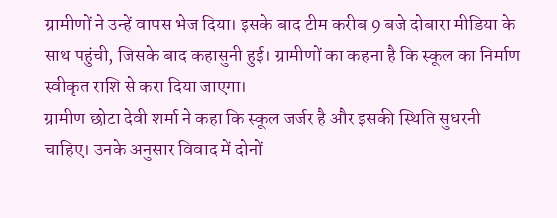ग्रामीणों ने उन्हें वापस भेज दिया। इसके बाद टीम करीब 9 बजे दोबारा मीडिया के साथ पहुंची, जिसके बाद कहासुनी हुई। ग्रामीणों का कहना है कि स्कूल का निर्माण स्वीकृत राशि से करा दिया जाएगा।
ग्रामीण छोटा देवी शर्मा ने कहा कि स्कूल जर्जर है और इसकी स्थिति सुधरनी चाहिए। उनके अनुसार विवाद में दोनों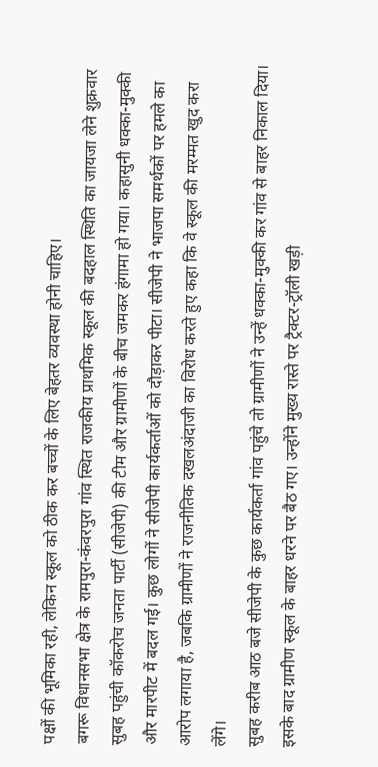पक्षों की भूमिका रही, लेकिन स्कूल को ठीक कर बच्चों के लिए बेहतर व्यवस्था होनी चाहिए।
बगरू विधानसभा क्षेत्र के रामपुरा-कंवरपुरा गांव स्थित राजकीय प्राथमिक स्कूल की बदहाल स्थिति का जायजा लेने शुक्रवार सुबह पहुंची कॉकरोच जनता पार्टी (सीजेपी) की टीम और ग्रामीणों के बीच जमकर हंगामा हो गया। कहासुनी धक्का-मुक्की और मारपीट में बदल गई। कुछ लोगों ने सीजेपी कार्यकर्ताओं को दौड़ाकर पीटा। सीजेपी ने भाजपा समर्थकों पर हमले का आरोप लगाया है, जबकि ग्रामीणों ने राजनीतिक दखलअंदाजी का विरोध करते हुए कहा कि वे स्कूल की मरम्मत खुद करा लेंगे।
सुबह करीब आठ बजे सीजेपी के कुछ कार्यकर्ता गांव पहुंचे तो ग्रामीणों ने उन्हें धक्का-मुक्की कर गांव से बाहर निकाल दिया। इसके बाद ग्रामीण स्कूल के बाहर धरने पर बैठ गए। उन्होंने मुख्य रास्ते पर ट्रैक्टर-ट्रॉली खड़ी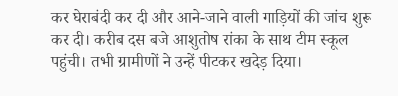कर घेराबंदी कर दी और आने-जाने वाली गाड़ियों की जांच शुरू कर दी। करीब दस बजे आशुतोष रांका के साथ टीम स्कूल पहुंची। तभी ग्रामीणों ने उन्हें पीटकर खदेड़ दिया।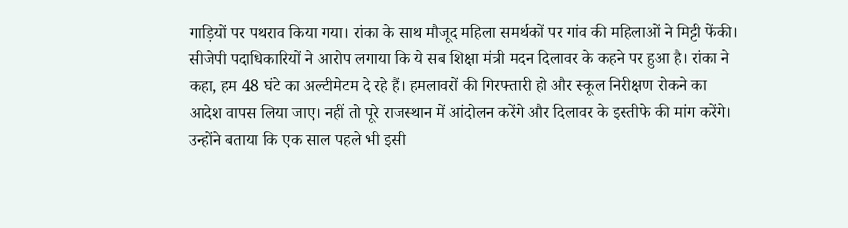गाड़ियों पर पथराव किया गया। रांका के साथ मौजूद महिला समर्थकों पर गांव की महिलाओं ने मिट्टी फेंकी।
सीजेपी पदाधिकारियों ने आरोप लगाया कि ये सब शिक्षा मंत्री मदन दिलावर के कहने पर हुआ है। रांका ने कहा, हम 48 घंटे का अल्टीमेटम दे रहे हैं। हमलावरों की गिरफ्तारी हो और स्कूल निरीक्षण रोकने का आदेश वापस लिया जाए। नहीं तो पूरे राजस्थान में आंदोलन करेंगे और दिलावर के इस्तीफे की मांग करेंगे। उन्होंने बताया कि एक साल पहले भी इसी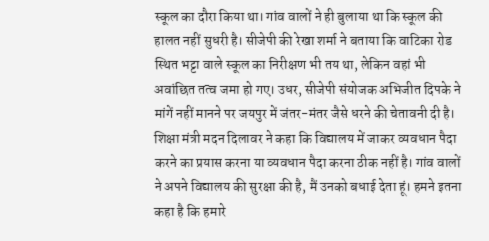स्कूल का दौरा किया था। गांव वालों ने ही बुलाया था कि स्कूल की हालत नहीं सुधरी है। सीजेपी की रेखा शर्मा ने बताया कि वाटिका रोड स्थित भट्टा वाले स्कूल का निरीक्षण भी तय था, लेकिन वहां भी अवांछित तत्व जमा हो गए। उधर, सीजेपी संयोजक अभिजीत दिपके ने मांगें नहीं मानने पर जयपुर में जंतर-मंतर जैसे धरने की चेतावनी दी है।
शिक्षा मंत्री मदन दिलावर ने कहा कि विद्यालय में जाकर व्यवधान पैदा करने का प्रयास करना या व्यवधान पैदा करना ठीक नहीं है। गांव वालों ने अपने विद्यालय की सुरक्षा की है, मैं उनको बधाई देता हूं। हमने इतना कहा है कि हमारे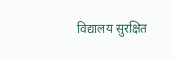विद्यालय सुरक्षित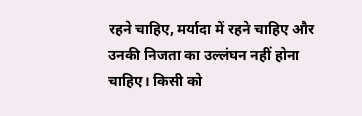रहने चाहिए, मर्यादा में रहने चाहिए और उनकी निजता का उल्लंघन नहीं होना चाहिए। किसी को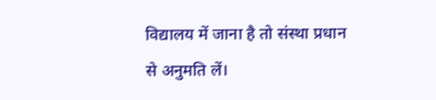विद्यालय में जाना है तो संस्था प्रधान से अनुमति लें।